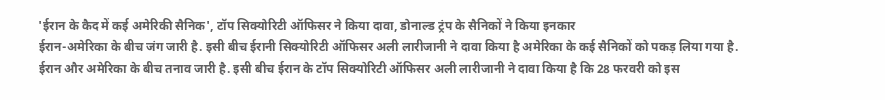'ईरान के कैद में कई अमेरिकी सैनिक', टॉप सिक्योरिटी ऑफिसर ने किया दावा, डोनाल्ड ट्रंप के सैनिकों ने किया इनकार
ईरान-अमेरिका के बीच जंग जारी है. इसी बीच ईरानी सिक्योरिटी ऑफिसर अली लारीजानी ने दावा किया है अमेरिका के कई सैनिकों को पकड़ लिया गया है.
ईरान और अमेरिका के बीच तनाव जारी है. इसी बीच ईरान के टॉप सिक्योरिटी ऑफिसर अली लारीजानी ने दावा किया है कि 28 फरवरी को इस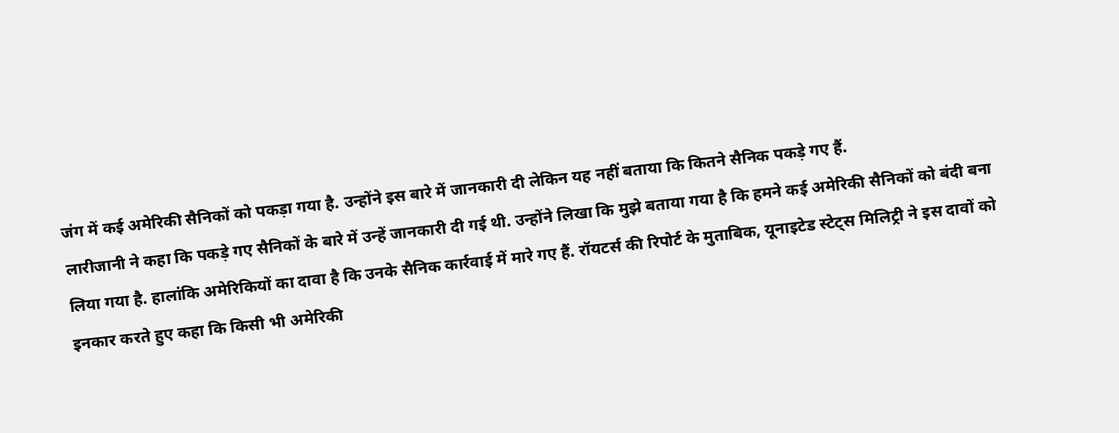जंग में कई अमेरिकी सैनिकों को पकड़ा गया है. उन्होंने इस बारे में जानकारी दी लेकिन यह नहीं बताया कि कितने सैनिक पकड़े गए हैं.
लारीजानी ने कहा कि पकड़े गए सैनिकों के बारे में उन्हें जानकारी दी गई थी. उन्होंने लिखा कि मुझे बताया गया है कि हमने कई अमेरिकी सैनिकों को बंदी बना लिया गया है. हालांकि अमेरिकियों का दावा है कि उनके सैनिक कार्रवाई में मारे गए हैं. रॉयटर्स की रिपोर्ट के मुताबिक, यूनाइटेड स्टेट्स मिलिट्री ने इस दावों को इनकार करते हुए कहा कि किसी भी अमेरिकी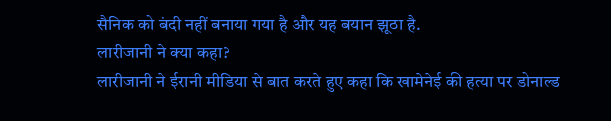सैनिक को बंदी नहीं बनाया गया है और यह बयान झूठा है.
लारीजानी ने क्या कहा?
लारीजानी ने ईरानी मीडिया से बात करते हुए कहा कि खामेनेई की हत्या पर डोनाल्ड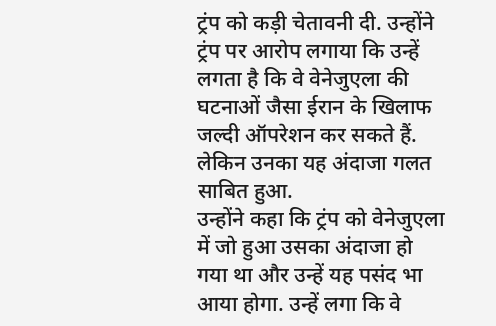ट्रंप को कड़ी चेतावनी दी. उन्होंने ट्रंप पर आरोप लगाया कि उन्हें लगता है कि वे वेनेजुएला की घटनाओं जैसा ईरान के खिलाफ जल्दी ऑपरेशन कर सकते हैं. लेकिन उनका यह अंदाजा गलत साबित हुआ.
उन्होंने कहा कि ट्रंप को वेनेजुएला में जो हुआ उसका अंदाजा हो गया था और उन्हें यह पसंद भा आया होगा. उन्हें लगा कि वे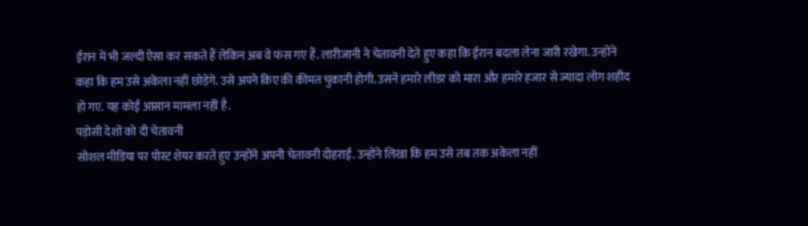ईरान में भी जल्दी ऐसा कर सकते हैं लेकिन अब वे फंस गए हैं. लारीजानी ने चेतावनी देते हुए कहा कि ईरान बदला लेना जारी रखेगा. उन्होंने कहा कि हम उसे अकेला नहीं छोड़ेंगे. उसे अपने किए की कीमत चुकानी होगी. उसने हमारे लीडर को मारा और हमारे हजार से ज्यादा लोग शहीद हो गए. यह कोई आसान मामला नहीं है.
पड़ोसी देशों को दी चेतावनी
सोशल मीडिया पर पोस्ट शेयर करते हुए उन्होंने अपनी चेतावनी दोहराई. उन्होंने लिखा कि हम उसे तब तक अकेला नहीं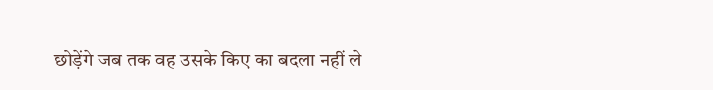छोड़ेंगे जब तक वह उसके किए का बदला नहीं ले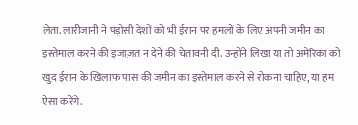लेता. लारीजानी ने पड़ोसी देशों को भी ईरान पर हमलों के लिए अपनी जमीन का इस्तेमाल करने की इजाज़त न देने की चेतावनी दी. उन्होंने लिखा या तो अमेरिका को खुद ईरान के खिलाफ पास की जमीन का इस्तेमाल करने से रोकना चाहिए, या हम ऐसा करेंगे.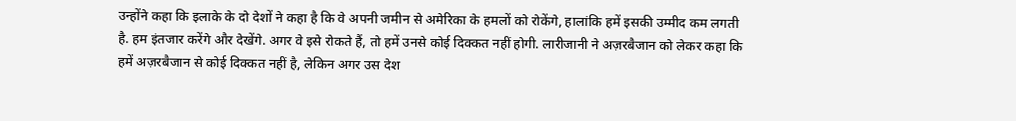उन्होंने कहा कि इलाके के दो देशों ने कहा है कि वे अपनी जमीन से अमेरिका के हमलों को रोकेंगे, हालांकि हमें इसकी उम्मीद कम लगती है. हम इंतजार करेंगे और देखेंगे. अगर वे इसे रोकते हैं, तो हमें उनसे कोई दिक्कत नहीं होगी. लारीजानी ने अज़रबैजान को लेकर कहा कि हमें अज़रबैजान से कोई दिक्कत नहीं है, लेकिन अगर उस देश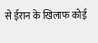से ईरान के खिलाफ कोई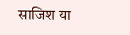साजिश या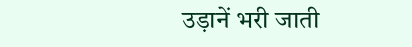उड़ानें भरी जाती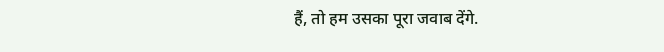हैं, तो हम उसका पूरा जवाब देंगे.